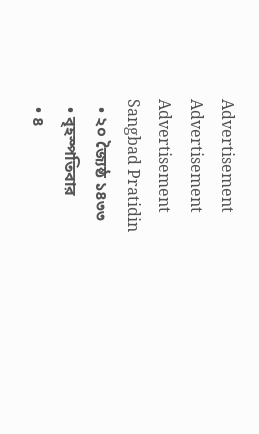Advertisement
Advertisement
Advertisement
Sangbad Pratidin
  • ২০ জ্যৈষ্ঠ ১৪৩৩
  • বৃহস্পতিবার
  • ৪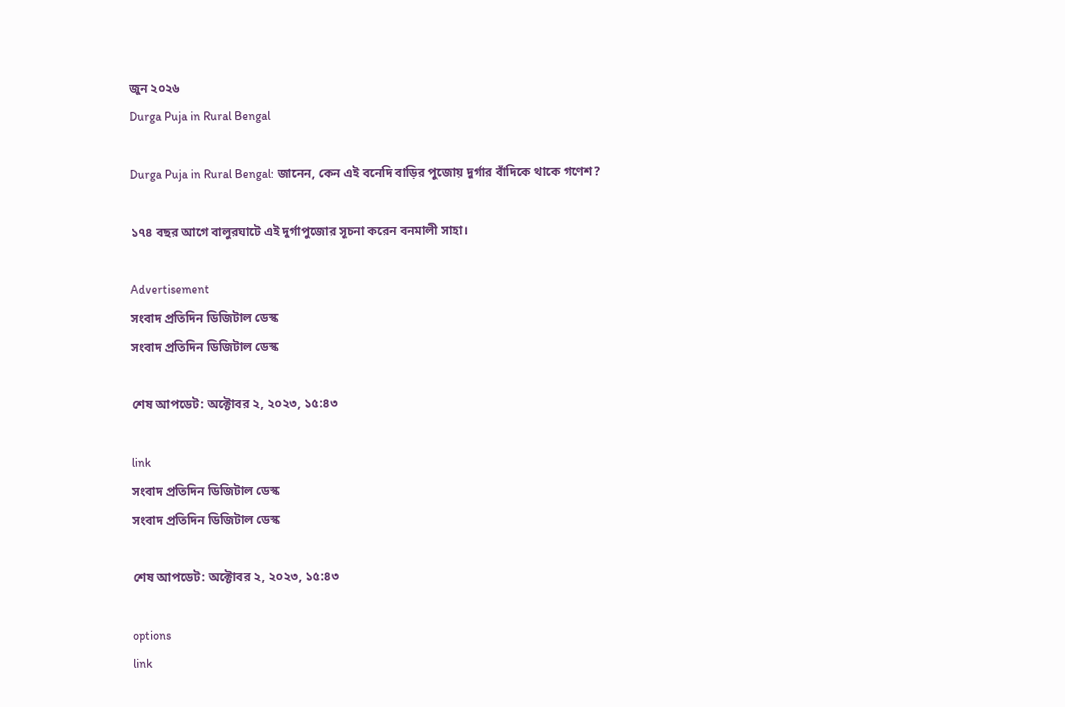জুন ২০২৬
Durga Puja in Rural Bengal

Durga Puja in Rural Bengal: জানেন, কেন এই বনেদি বাড়ির পুজোয় দুর্গার বাঁদিকে থাকে গণেশ?

১৭৪ বছর আগে বালুরঘাটে এই দুর্গাপুজোর সূচনা করেন বনমালী সাহা।

Advertisement
সংবাদ প্রতিদিন ডিজিটাল ডেস্ক
সংবাদ প্রতিদিন ডিজিটাল ডেস্ক

শেষ আপডেট: অক্টোবর ২, ২০২৩, ১৫:৪৩

link
সংবাদ প্রতিদিন ডিজিটাল ডেস্ক
সংবাদ প্রতিদিন ডিজিটাল ডেস্ক

শেষ আপডেট: অক্টোবর ২, ২০২৩, ১৫:৪৩

options
link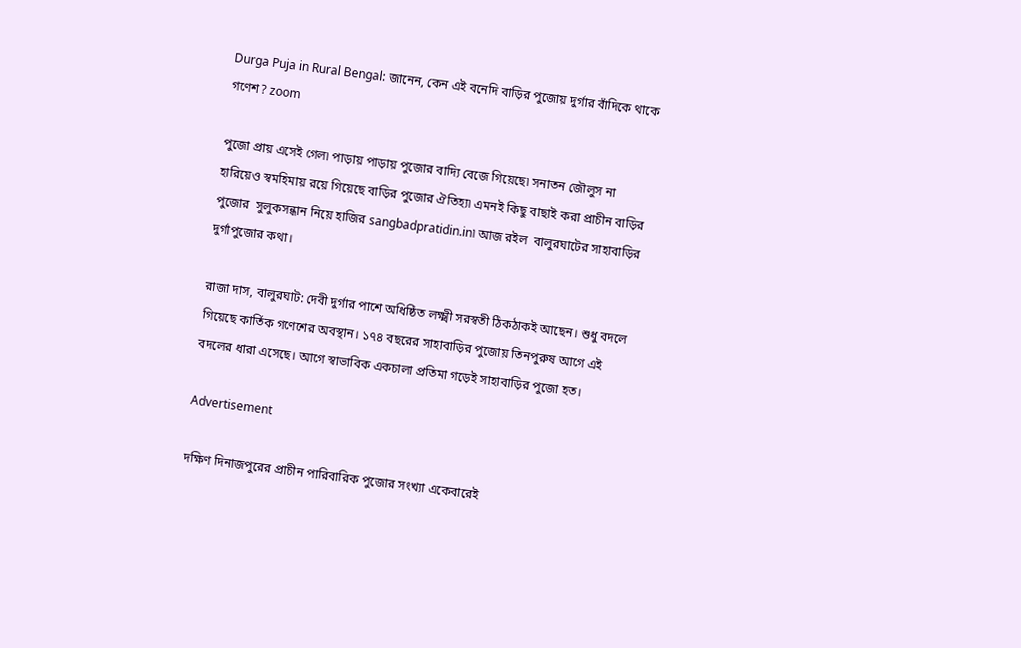Durga Puja in Rural Bengal: জানেন, কেন এই বনেদি বাড়ির পুজোয় দুর্গার বাঁদিকে থাকে গণেশ? zoom

পুজো প্রায় এসেই গেল৷ পাড়ায় পাড়ায় পুজোর বাদ্যি বেজে গিয়েছে৷ সনাতন জৌলুস না হারিয়েও স্বমহিমায় রয়ে গিয়েছে বাড়ির পুজোর ঐতিহ্য৷ এমনই কিছু বাছাই করা প্রাচীন বাড়ির পুজোর  সুলুকসন্ধান নিয়ে হাজির sangbadpratidin.in৷ আজ রইল  বালুরঘাটের সাহাবাড়ির দুর্গাপুজোর কথা।

রাজা দাস, বালুরঘাট: দেবী দুর্গার পাশে অধিষ্ঠিত লক্ষ্মী সরস্বতী ঠিকঠাকই আছেন। শুধু বদলে গিয়েছে কার্তিক গণেশের অবস্থান। ১৭৪ বছরের সাহাবাড়ির পুজোয় তিনপুরুষ আগে এই বদলের ধারা এসেছে। আগে স্বাভাবিক একচালা প্রতিমা গড়েই সাহাবাড়ির পুজো হত।

Advertisement

দক্ষিণ দিনাজপুরের প্রাচীন পারিবারিক পুজোর সংখ্যা একেবারেই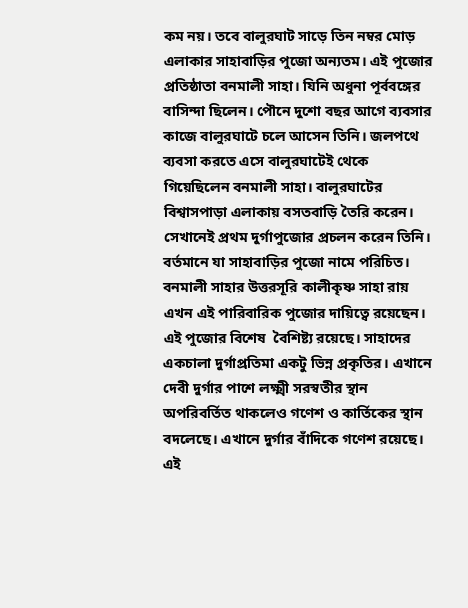কম নয়। তবে বালুরঘাট সাড়ে তিন নম্বর মোড় এলাকার সাহাবাড়ির পুজো অন্যতম। এই পুজোর প্রতিষ্ঠাতা বনমালী সাহা। যিনি অধুনা পূর্ববঙ্গের বাসিন্দা ছিলেন। পৌনে দুশো বছর আগে ব্যবসার কাজে বালুরঘাটে চলে আসেন তিনি। জলপথে ব্যবসা করতে এসে বালুরঘাটেই থেকে গিয়েছিলেন বনমালী সাহা। বালুরঘাটের বিশ্বাসপাড়া এলাকায় বসতবাড়ি তৈরি করেন। সেখানেই প্রথম দুর্গাপুজোর প্রচলন করেন তিনি। বর্তমানে যা সাহাবাড়ির পুজো নামে পরিচিত। বনমালী সাহার উত্তরসূরি কালীকৃষ্ণ সাহা রায় এখন এই পারিবারিক পুজোর দায়িত্বে রয়েছেন। এই পুজোর বিশেষ  বৈশিষ্ট্য রয়েছে। সাহাদের একচালা দুর্গাপ্রতিমা একটু ভিন্ন প্রকৃতির। এখানে দেবী দুর্গার পাশে লক্ষ্মী সরস্বতীর স্থান অপরিবর্তিত থাকলেও গণেশ ও কার্তিকের স্থান বদলেছে। এখানে দুর্গার বাঁদিকে গণেশ রয়েছে। এই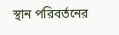স্থান পরিবর্তনের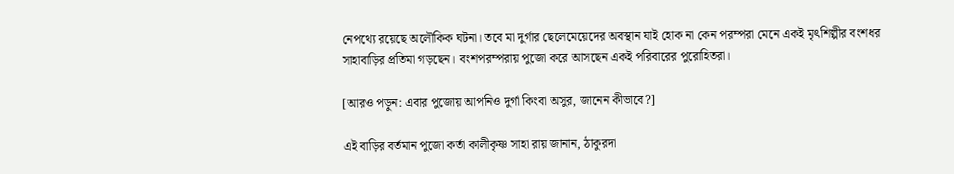নেপথ্যে রয়েছে অলৌকিক ঘটনা। তবে মা দুর্গার ছেলেমেয়েদের অবস্থান যাই হোক না কেন পরম্পরা মেনে একই মৃৎশিল্পীর বংশধর সাহাবাড়ির প্রতিমা গড়ছেন। বংশপরম্পরায় পুজো করে আসছেন একই পরিবারের পুরোহিতরা।

[আরও পড়ুন: এবার পুজোয় আপনিও দুর্গা কিংবা অসুর, জানেন কীভাবে?]

এই বাড়ির বর্তমান পুজো কর্তা কালীকৃষ্ণ সাহা রায় জানান, ঠাকুরদা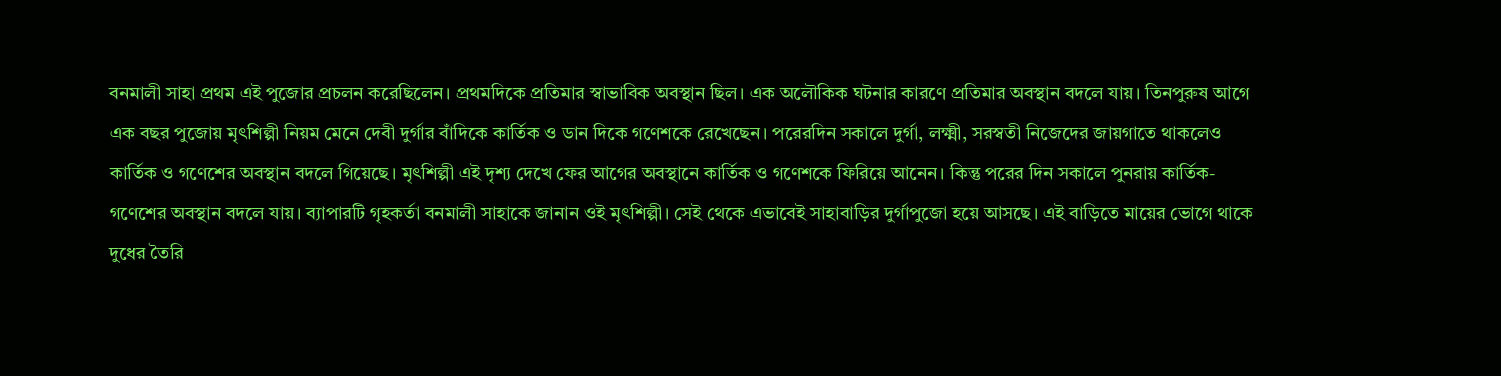বনমালী সাহা প্রথম এই পুজোর প্রচলন করেছিলেন। প্রথমদিকে প্রতিমার স্বাভাবিক অবস্থান ছিল। এক অলৌকিক ঘটনার কারণে প্রতিমার অবস্থান বদলে যায়। তিনপুরুষ আগে এক বছর পুজোয় মৃৎশিল্পী নিয়ম মেনে দেবী দুর্গার বাঁদিকে কার্তিক ও ডান দিকে গণেশকে রেখেছেন। পরেরদিন সকালে দুর্গা, লক্ষ্মী, সরস্বতী নিজেদের জায়গাতে থাকলেও কার্তিক ও গণেশের অবস্থান বদলে গিয়েছে। মৃৎশিল্পী এই দৃশ্য দেখে ফের আগের অবস্থানে কার্তিক ও গণেশকে ফিরিয়ে আনেন। কিন্তু পরের দিন সকালে পুনরায় কার্তিক-গণেশের অবস্থান বদলে যায়। ব্যাপারটি গৃহকর্তা বনমালী সাহাকে জানান ওই মৃৎশিল্পী। সেই থেকে এভাবেই সাহাবাড়ির দুর্গাপুজো হয়ে আসছে। এই বাড়িতে মায়ের ভোগে থাকে দুধের তৈরি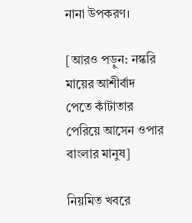নানা উপকরণ।

[আরও পড়ুন: নস্করি মায়ের আশীর্বাদ পেতে কাঁটাতার পেরিয়ে আসেন ওপার বাংলার মানুষ]

নিয়মিত খবরে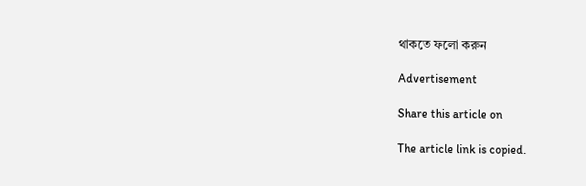থাকতে ফলো করুন

Advertisement

Share this article on

The article link is copied.